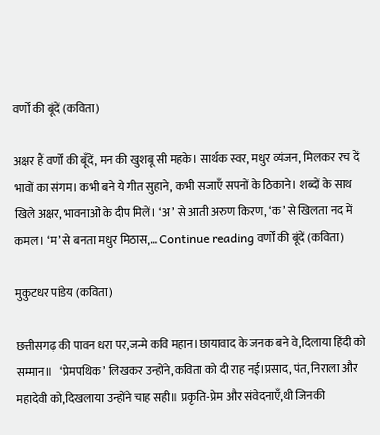वर्णों की बूंदें (कविता)

अक्षर हैं वर्णों की बूँदें, मन की खुशबू सी महके। सार्थक स्वर, मधुर व्यंजन, मिलकर रच दें भावों का संगम। कभी बने ये गीत सुहाने, कभी सजाएँ सपनों के ठिकाने। शब्दों के साथ खिले अक्षर, भावनाओं के दीप मिलें। ‘अ’ से आती अरुण किरण, ‘क’ से खिलता नद में कमल। ‘म’ से बनता मधुर मिठास,… Continue reading वर्णों की बूंदें (कविता)

मुकुटधर पांडेय (कविता)

छत्तीसगढ़ की पावन धरा पर,जन्मे कवि महान।छायावाद के जनक बने वे,दिलाया हिंदी को सम्मान॥   ‘प्रेमपथिक’ लिखकर उन्होंने,कविता को दी राह नई।प्रसाद, पंत, निराला और महादेवी को,दिखलाया उन्होंने चाह सही॥ प्रकृति-प्रेम और संवेदनाएँ,थी जिनकी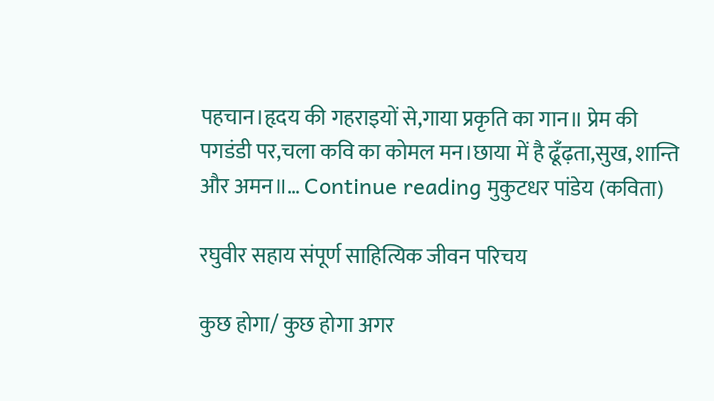पहचान।हृदय की गहराइयों से,गाया प्रकृति का गान॥ प्रेम की पगडंडी पर,चला कवि का कोमल मन।छाया में है ढूँढ़ता,सुख, शान्ति और अमन॥… Continue reading मुकुटधर पांडेय (कविता)

रघुवीर सहाय संपूर्ण साहित्यिक जीवन परिचय

कुछ होगा/ कुछ होगा अगर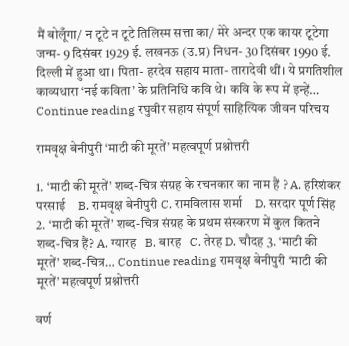मैं बोलूँगा/ न टूटे न टूटे तिलिस्म सत्ता का/ मेरे अन्दर एक कायर टूटेगा जन्म- 9 दिसंबर 1929 ई. लखनऊ (उ.प्र) निधन- 30 दिसंबर 1990 ई. दिल्ली में हुआ था। पिता- हरदेव सहाय माता- तारादेवी थीं। ये प्रगतिशील काव्यधारा ‘नई कविता’ के प्रतिनिधि कवि थे। कवि के रूप में इन्हें… Continue reading रघुवीर सहाय संपूर्ण साहित्यिक जीवन परिचय

रामवृक्ष बेनीपुरी ‘माटी की मूरतें’ महत्वपूर्ण प्रश्नोत्तरी

1. ‘माटी की मूरतें’ शब्द-चित्र संग्रह के रचनकार का नाम हैं ? A. हरिशंकर परसाई    B. रामवृक्ष बेनीपुरी C. रामविलास शर्मा    D. सरदार पूर्ण सिंह 2. ‘माटी की मूरतें’ शब्द-चित्र संग्रह के प्रथम संस्करण में कुल कितने शब्द-चित्र हैं? A. ग्यारह   B. बारह   C. तेरह D. चौदह 3. ‘माटी की मूरतें’ शब्द-चित्र… Continue reading रामवृक्ष बेनीपुरी ‘माटी की मूरतें’ महत्वपूर्ण प्रश्नोत्तरी

वर्ण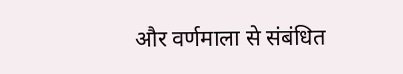और वर्णमाला से संबंधित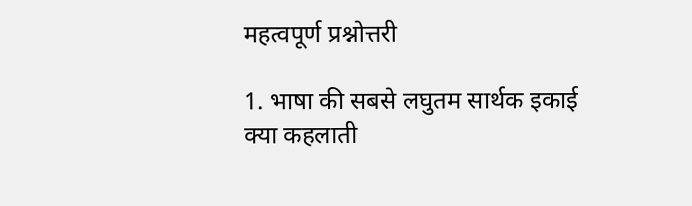महत्वपूर्ण प्रश्नोत्तरी

1. भाषा की सबसे लघुतम सार्थक इकाई क्या कहलाती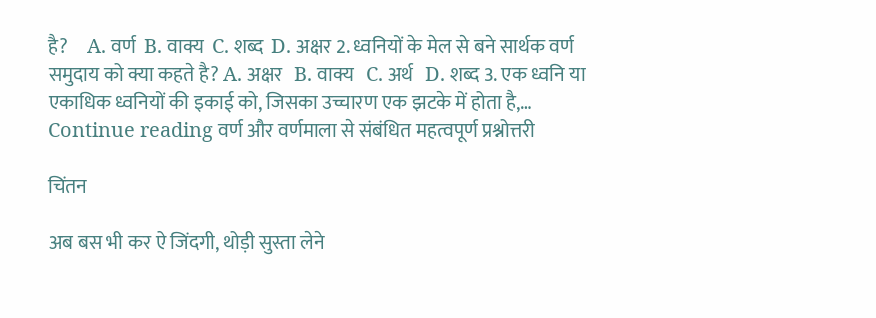है?     A. वर्ण  B. वाक्य  C. शब्द  D. अक्षर 2. ध्वनियों के मेल से बने सार्थक वर्ण समुदाय को क्या कहते है? A. अक्षर   B. वाक्य   C. अर्थ   D. शब्द 3. एक ध्वनि या एकाधिक ध्वनियों की इकाई को, जिसका उच्चारण एक झटके में होता है,… Continue reading वर्ण और वर्णमाला से संबंधित महत्वपूर्ण प्रश्नोत्तरी

चिंतन

अब बस भी कर ऐ जिंदगी, थोड़ी सुस्ता लेने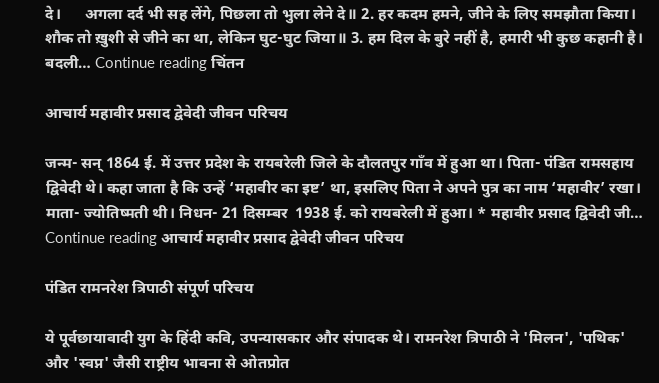दे।      अगला दर्द भी सह लेंगे, पिछला तो भुला लेने दे॥ 2. हर कदम हमने, जीने के लिए समझौता किया।      शौक तो ख़ुशी से जीने का था, लेकिन घुट-घुट जिया॥ 3. हम दिल के बुरे नहीं है, हमारी भी कुछ कहानी है।      बदली… Continue reading चिंतन

आचार्य महावीर प्रसाद द्वेवेदी जीवन परिचय

जन्म- सन् 1864 ई. में उत्तर प्रदेश के रायबरेली जिले के दौलतपुर गाँव में हुआ था। पिता- पंडित रामसहाय द्विवेदी थे। कहा जाता है कि उन्हें ‘महावीर का इष्ट’ था, इसलिए पिता ने अपने पुत्र का नाम ‘महावीर’ रखा। माता- ज्योतिष्मती थी। निधन- 21 दिसम्बर  1938 ई. को रायबरेली में हुआ। * महावीर प्रसाद द्विवेदी जी… Continue reading आचार्य महावीर प्रसाद द्वेवेदी जीवन परिचय

पंडित रामनरेश त्रिपाठी संपूर्ण परिचय

ये पूर्वछायावादी युग के हिंदी कवि, उपन्यासकार और संपादक थे। रामनरेश त्रिपाठी ने 'मिलन', 'पथिक' और 'स्वप्न' जैसी राष्ट्रीय भावना से ओतप्रोत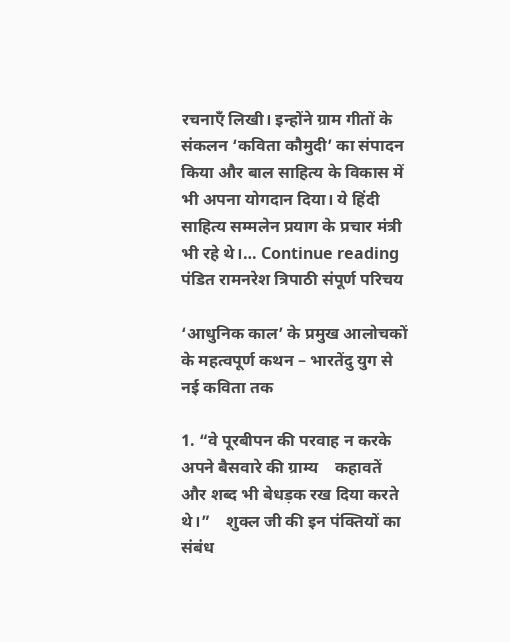रचनाएँ लिखी। इन्होंने ग्राम गीतों के संकलन ‘कविता कौमुदी’ का संपादन किया और बाल साहित्य के विकास में भी अपना योगदान दिया। ये हिंदी साहित्य सम्मलेन प्रयाग के प्रचार मंत्री भी रहे थे।… Continue reading पंडित रामनरेश त्रिपाठी संपूर्ण परिचय

‘आधुनिक काल’ के प्रमुख आलोचकों के महत्वपूर्ण कथन – भारतेंदु युग से नई कविता तक

1. “वे पूरबीपन की परवाह न करके अपने बैसवारे की ग्राम्य    कहावतें और शब्द भी बेधड़क रख दिया करते थे।”    शुक्ल जी की इन पंक्तियों का संबंध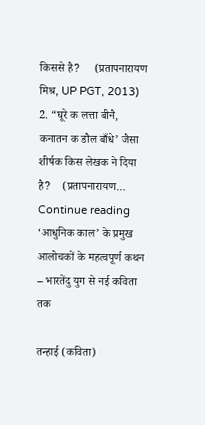किससे है?     (प्रतापनारायण मिश्र, UP PGT, 2013) 2. “घूरे क लत्ता बीनै, कनातन क डौल बाँधे’ जैसा शीर्षक किस लेखक ने दिया है?    (प्रतापनारायण… Continue reading ‘आधुनिक काल’ के प्रमुख आलोचकों के महत्वपूर्ण कथन – भारतेंदु युग से नई कविता तक

तन्हाई (कविता)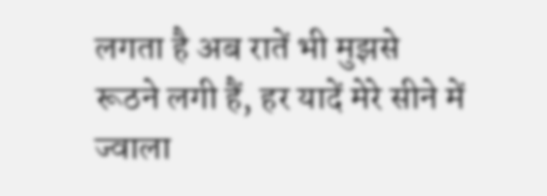लगता है अब रातें भी मुझसे रूठने लगी हैं, हर यादें मेरे सीने में ज्वाला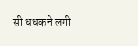सी धधकने लगी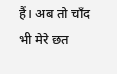हैं। अब तो चाँद भी मेरे छत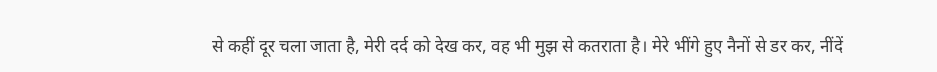से कहीं दूर चला जाता है, मेरी दर्द को देख कर, वह भी मुझ से कतराता है। मेरे भींगे हुए नैनों से डर कर, नींदें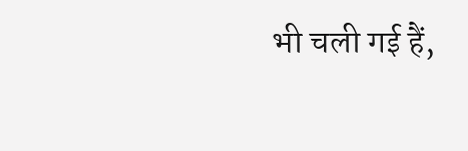भी चली गई हैं,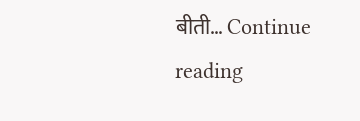बीती… Continue reading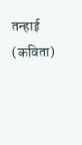तन्हाई (कविता)